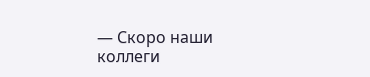— Скоро наши коллеги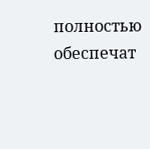полностью обеспечат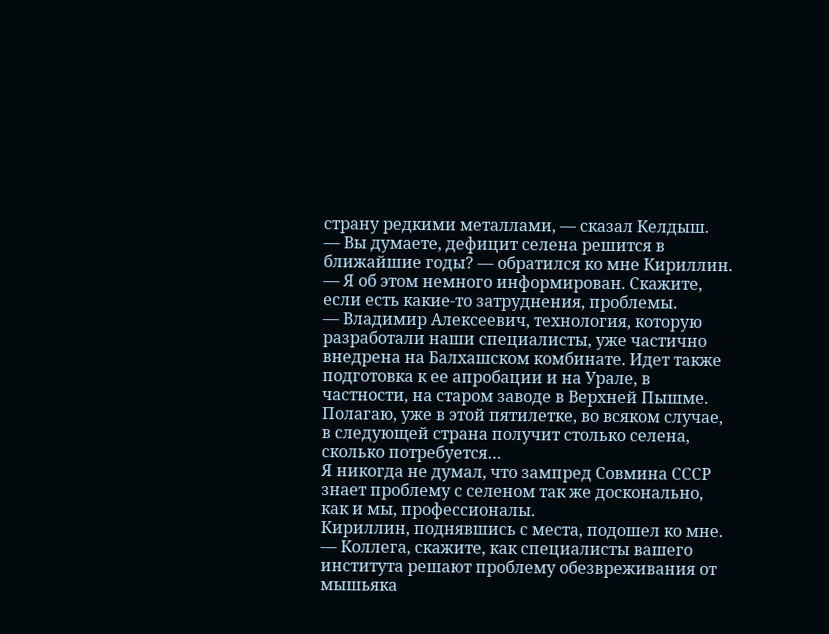страну редкими металлами, — сказал Келдыш.
— Вы думаете, дефицит селена решится в ближайшие годы? — обратился ко мне Кириллин. — Я об этом немного информирован. Скажите, если есть какие-то затруднения, проблемы.
— Владимир Алексеевич, технология, которую разработали наши специалисты, уже частично внедрена на Балхашском комбинате. Идет также подготовка к ее апробации и на Урале, в частности, на старом заводе в Верхней Пышме. Полагаю, уже в этой пятилетке, во всяком случае, в следующей страна получит столько селена, сколько потребуется…
Я никогда не думал, что зампред Совмина СССР знает проблему с селеном так же досконально, как и мы, профессионалы.
Кириллин, поднявшись с места, подошел ко мне.
— Коллега, скажите, как специалисты вашего института решают проблему обезвреживания от мышьяка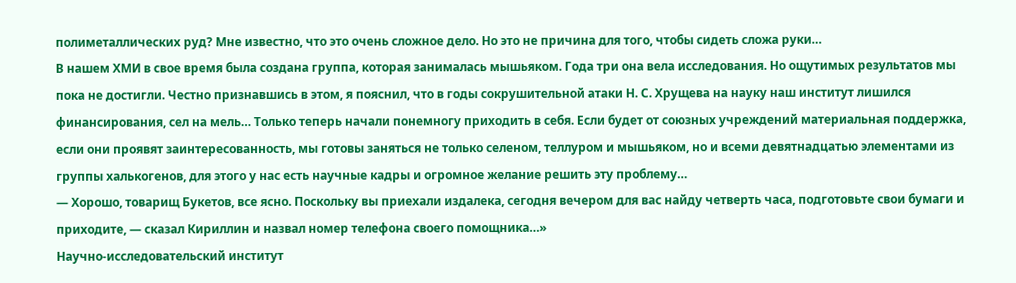полиметаллических руд? Мне известно, что это очень сложное дело. Но это не причина для того, чтобы сидеть сложа руки…
В нашем ХМИ в свое время была создана группа, которая занималась мышьяком. Года три она вела исследования. Но ощутимых результатов мы пока не достигли. Честно признавшись в этом, я пояснил, что в годы сокрушительной атаки Н. С. Хрущева на науку наш институт лишился финансирования, сел на мель… Только теперь начали понемногу приходить в себя. Если будет от союзных учреждений материальная поддержка, если они проявят заинтересованность, мы готовы заняться не только селеном, теллуром и мышьяком, но и всеми девятнадцатью элементами из группы халькогенов, для этого у нас есть научные кадры и огромное желание решить эту проблему…
— Хорошо, товарищ Букетов, все ясно. Поскольку вы приехали издалека, сегодня вечером для вас найду четверть часа, подготовьте свои бумаги и приходите, — сказал Кириллин и назвал номер телефона своего помощника…»
Научно-исследовательский институт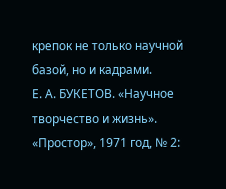крепок не только научной базой, но и кадрами.
Е. А. БУКЕТОВ. «Научное творчество и жизнь». «Простор», 1971 год, № 2: